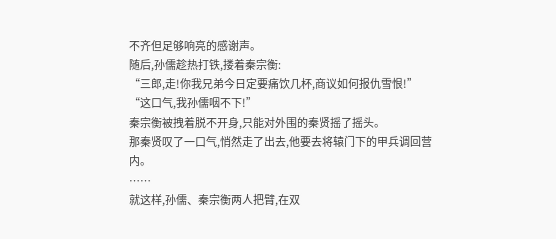不齐但足够响亮的感谢声。
随后,孙儒趁热打铁,搂着秦宗衡:
“三郎,走!你我兄弟今日定要痛饮几杯,商议如何报仇雪恨!”
“这口气,我孙儒咽不下!”
秦宗衡被拽着脱不开身,只能对外围的秦贤摇了摇头。
那秦贤叹了一口气,悄然走了出去,他要去将辕门下的甲兵调回营内。
……
就这样,孙儒、秦宗衡两人把臂,在双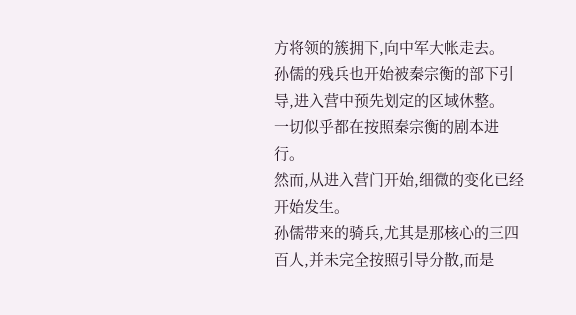方将领的簇拥下,向中军大帐走去。
孙儒的残兵也开始被秦宗衡的部下引导,进入营中预先划定的区域休整。
一切似乎都在按照秦宗衡的剧本进行。
然而,从进入营门开始,细微的变化已经开始发生。
孙儒带来的骑兵,尤其是那核心的三四百人,并未完全按照引导分散,而是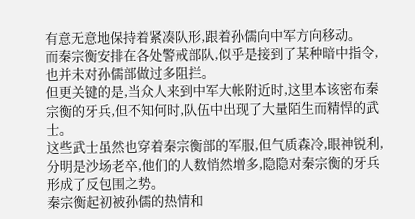有意无意地保持着紧凑队形,跟着孙儒向中军方向移动。
而秦宗衡安排在各处警戒部队,似乎是接到了某种暗中指令,也并未对孙儒部做过多阻拦。
但更关键的是,当众人来到中军大帐附近时,这里本该密布秦宗衡的牙兵,但不知何时,队伍中出现了大量陌生而精悍的武士。
这些武士虽然也穿着秦宗衡部的军服,但气质森冷,眼神锐利,分明是沙场老卒,他们的人数悄然增多,隐隐对秦宗衡的牙兵形成了反包围之势。
秦宗衡起初被孙儒的热情和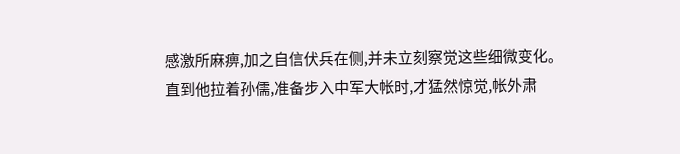感激所麻痹,加之自信伏兵在侧,并未立刻察觉这些细微变化。
直到他拉着孙儒,准备步入中军大帐时,才猛然惊觉,帐外肃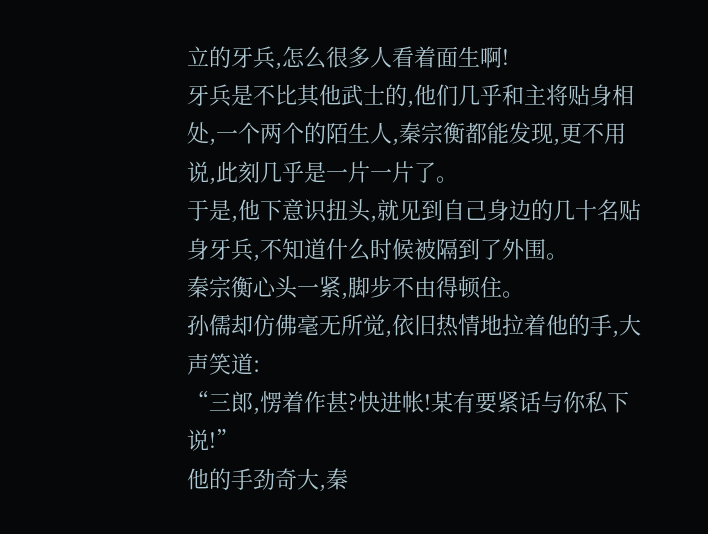立的牙兵,怎么很多人看着面生啊!
牙兵是不比其他武士的,他们几乎和主将贴身相处,一个两个的陌生人,秦宗衡都能发现,更不用说,此刻几乎是一片一片了。
于是,他下意识扭头,就见到自己身边的几十名贴身牙兵,不知道什么时候被隔到了外围。
秦宗衡心头一紧,脚步不由得顿住。
孙儒却仿佛毫无所觉,依旧热情地拉着他的手,大声笑道:
“三郎,愣着作甚?快进帐!某有要紧话与你私下说!”
他的手劲奇大,秦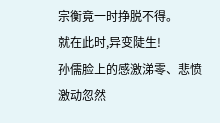宗衡竟一时挣脱不得。
就在此时,异变陡生!
孙儒脸上的感激涕零、悲愤激动忽然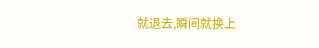就退去,瞬间就换上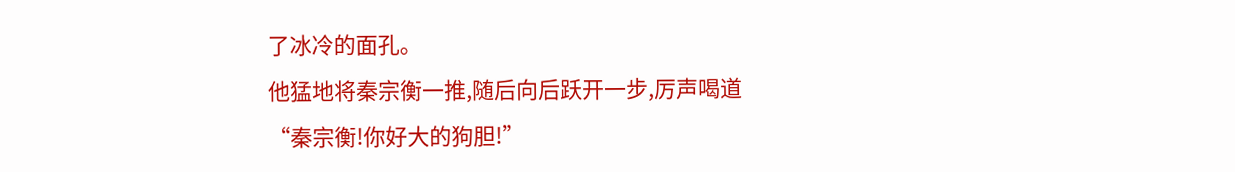了冰冷的面孔。
他猛地将秦宗衡一推,随后向后跃开一步,厉声喝道
“秦宗衡!你好大的狗胆!”